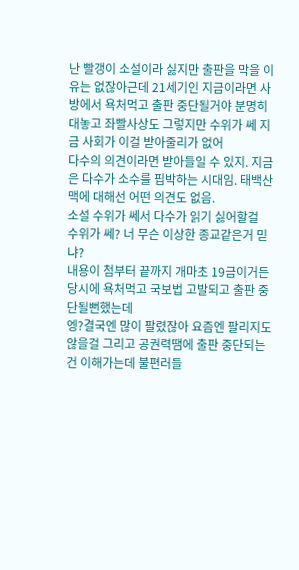난 빨갱이 소설이라 싫지만 출판을 막을 이유는 없잖아근데 21세기인 지금이라면 사방에서 욕처먹고 출판 중단될거야 분명히대놓고 좌빨사상도 그렇지만 수위가 쎄 지금 사회가 이걸 받아줄리가 없어
다수의 의견이라면 받아들일 수 있지. 지금은 다수가 소수를 핍박하는 시대임. 태백산맥에 대해선 어떤 의견도 없음.
소설 수위가 쎄서 다수가 읽기 싫어할걸
수위가 쎄? 너 무슨 이상한 종교같은거 믿냐?
내용이 첨부터 끝까지 개마초 19금이거든
당시에 욕처먹고 국보법 고발되고 출판 중단될뻔했는데
엥?결국엔 많이 팔렸잖아 요즘엔 팔리지도 않을걸 그리고 공권력땜에 출판 중단되는건 이해가는데 불편러들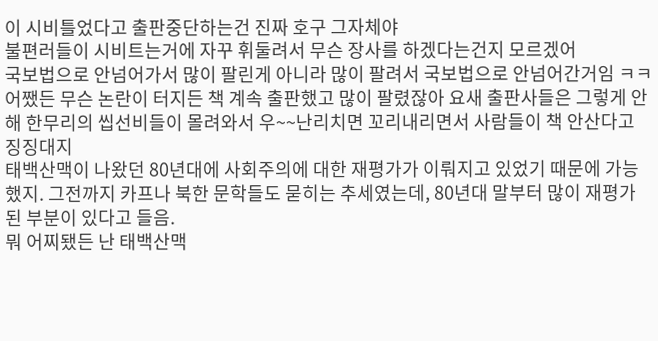이 시비틀었다고 출판중단하는건 진짜 호구 그자체야
불편러들이 시비트는거에 자꾸 휘둘려서 무슨 장사를 하겠다는건지 모르겠어
국보법으로 안넘어가서 많이 팔린게 아니라 많이 팔려서 국보법으로 안넘어간거임 ㅋㅋ
어쨌든 무슨 논란이 터지든 책 계속 출판했고 많이 팔렸잖아 요새 출판사들은 그렇게 안해 한무리의 씹선비들이 몰려와서 우~~난리치면 꼬리내리면서 사람들이 책 안산다고 징징대지
태백산맥이 나왔던 80년대에 사회주의에 대한 재평가가 이뤄지고 있었기 때문에 가능했지. 그전까지 카프나 북한 문학들도 묻히는 추세였는데, 80년대 말부터 많이 재평가 된 부분이 있다고 들음.
뭐 어찌됐든 난 태백산맥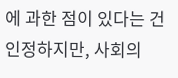에 과한 점이 있다는 건 인정하지만, 사회의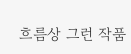흐름상 그런 작품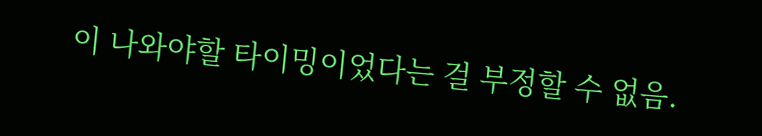이 나와야할 타이밍이었다는 걸 부정할 수 없음.